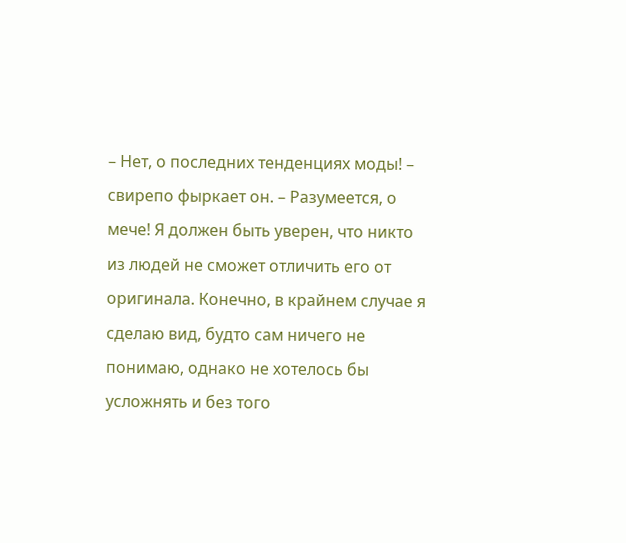– Нет, о последних тенденциях моды! – свирепо фыркает он. – Разумеется, о мече! Я должен быть уверен, что никто из людей не сможет отличить его от оригинала. Конечно, в крайнем случае я сделаю вид, будто сам ничего не понимаю, однако не хотелось бы усложнять и без того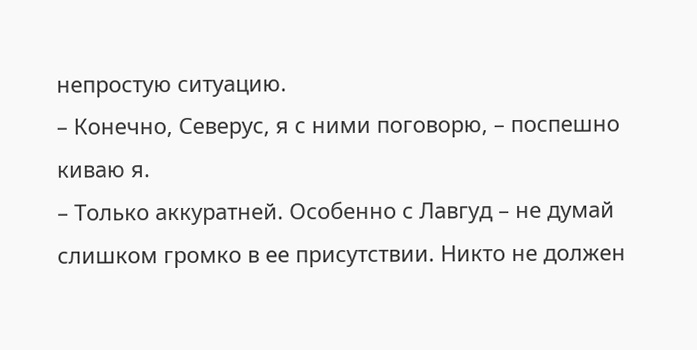непростую ситуацию.
– Конечно, Северус, я с ними поговорю, – поспешно киваю я.
– Только аккуратней. Особенно с Лавгуд – не думай слишком громко в ее присутствии. Никто не должен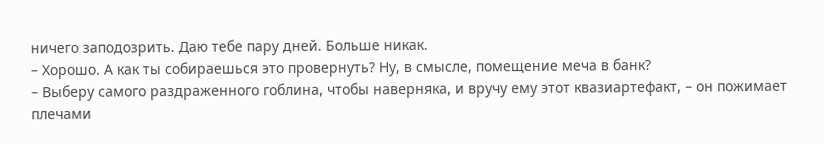ничего заподозрить. Даю тебе пару дней. Больше никак.
– Хорошо. А как ты собираешься это провернуть? Ну, в смысле, помещение меча в банк?
– Выберу самого раздраженного гоблина, чтобы наверняка, и вручу ему этот квазиартефакт, – он пожимает плечами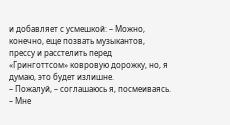и добавляет с усмешкой: – Можно, конечно, еще позвать музыкантов, прессу и расстелить перед «Гринготтсом» ковровую дорожку, но, я думаю, это будет излишне.
– Пожалуй, – соглашаюсь я, посмеиваясь. – Мне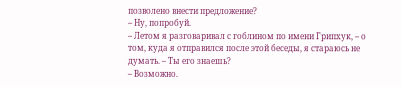позволено внести предложение?
– Ну, попробуй.
– Летом я разговаривал с гоблином по имени Грипхук, – о том, куда я отправился после этой беседы, я стараюсь не думать. – Ты его знаешь?
– Возможно.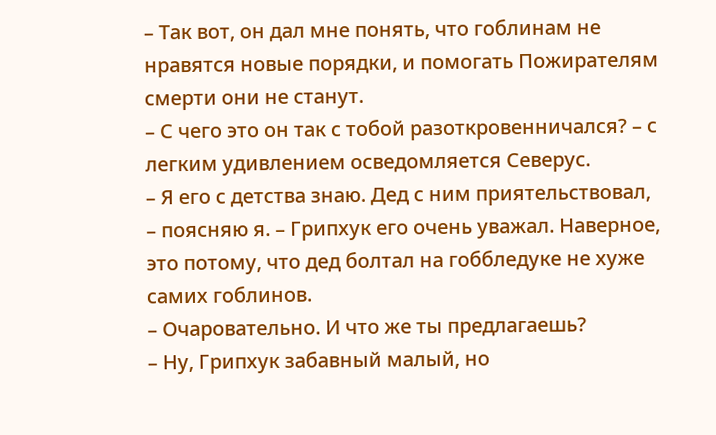– Так вот, он дал мне понять, что гоблинам не нравятся новые порядки, и помогать Пожирателям смерти они не станут.
– С чего это он так с тобой разоткровенничался? – с легким удивлением осведомляется Северус.
– Я его с детства знаю. Дед с ним приятельствовал, – поясняю я. – Грипхук его очень уважал. Наверное, это потому, что дед болтал на гоббледуке не хуже самих гоблинов.
– Очаровательно. И что же ты предлагаешь?
– Ну, Грипхук забавный малый, но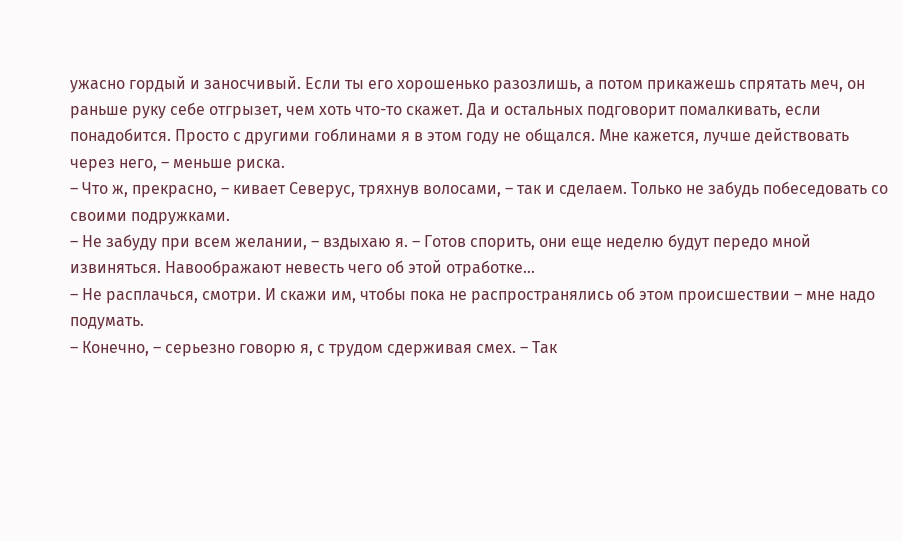ужасно гордый и заносчивый. Если ты его хорошенько разозлишь, а потом прикажешь спрятать меч, он раньше руку себе отгрызет, чем хоть что-то скажет. Да и остальных подговорит помалкивать, если понадобится. Просто с другими гоблинами я в этом году не общался. Мне кажется, лучше действовать через него, – меньше риска.
– Что ж, прекрасно, – кивает Северус, тряхнув волосами, – так и сделаем. Только не забудь побеседовать со своими подружками.
– Не забуду при всем желании, – вздыхаю я. – Готов спорить, они еще неделю будут передо мной извиняться. Навоображают невесть чего об этой отработке…
– Не расплачься, смотри. И скажи им, чтобы пока не распространялись об этом происшествии – мне надо подумать.
– Конечно, – серьезно говорю я, с трудом сдерживая смех. – Так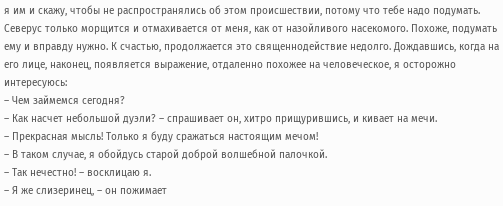я им и скажу, чтобы не распространялись об этом происшествии, потому что тебе надо подумать.
Северус только морщится и отмахивается от меня, как от назойливого насекомого. Похоже, подумать ему и вправду нужно. К счастью, продолжается это священнодействие недолго. Дождавшись, когда на его лице, наконец, появляется выражение, отдаленно похожее на человеческое, я осторожно интересуюсь:
– Чем займемся сегодня?
– Как насчет небольшой дуэли? – спрашивает он, хитро прищурившись, и кивает на мечи.
– Прекрасная мысль! Только я буду сражаться настоящим мечом!
– В таком случае, я обойдусь старой доброй волшебной палочкой.
– Так нечестно! – восклицаю я.
– Я же слизеринец, – он пожимает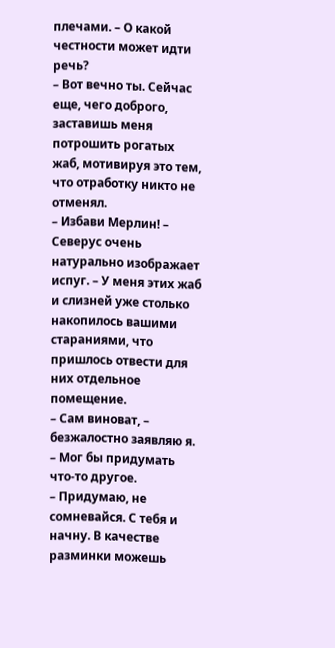плечами. – О какой честности может идти речь?
– Вот вечно ты. Сейчас еще, чего доброго, заставишь меня потрошить рогатых жаб, мотивируя это тем, что отработку никто не отменял.
– Избави Мерлин! – Северус очень натурально изображает испуг. – У меня этих жаб и слизней уже столько накопилось вашими стараниями, что пришлось отвести для них отдельное помещение.
– Сам виноват, – безжалостно заявляю я. – Мог бы придумать что-то другое.
– Придумаю, не сомневайся. С тебя и начну. В качестве разминки можешь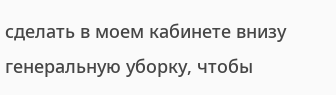сделать в моем кабинете внизу генеральную уборку, чтобы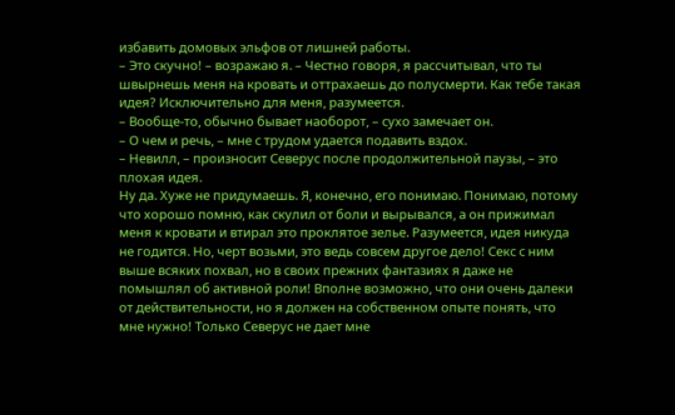избавить домовых эльфов от лишней работы.
– Это скучно! – возражаю я. – Честно говоря, я рассчитывал, что ты швырнешь меня на кровать и оттрахаешь до полусмерти. Как тебе такая идея? Исключительно для меня, разумеется.
– Вообще-то, обычно бывает наоборот, – сухо замечает он.
– О чем и речь, – мне с трудом удается подавить вздох.
– Невилл, – произносит Северус после продолжительной паузы, – это плохая идея.
Ну да. Хуже не придумаешь. Я, конечно, его понимаю. Понимаю, потому что хорошо помню, как скулил от боли и вырывался, а он прижимал меня к кровати и втирал это проклятое зелье. Разумеется, идея никуда не годится. Но, черт возьми, это ведь совсем другое дело! Секс с ним выше всяких похвал, но в своих прежних фантазиях я даже не помышлял об активной роли! Вполне возможно, что они очень далеки от действительности, но я должен на собственном опыте понять, что мне нужно! Только Северус не дает мне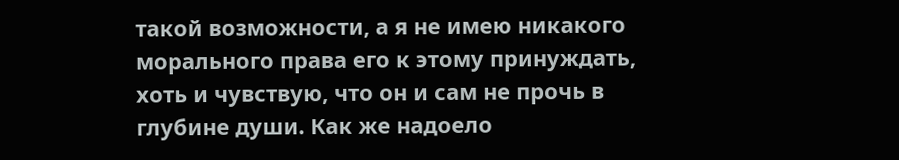такой возможности, а я не имею никакого морального права его к этому принуждать, хоть и чувствую, что он и сам не прочь в глубине души. Как же надоело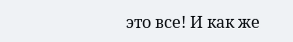это все! И как же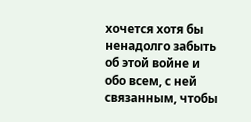хочется хотя бы ненадолго забыть об этой войне и обо всем, с ней связанным, чтобы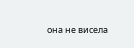она не висела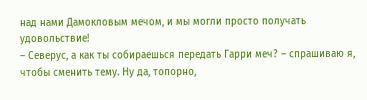над нами Дамокловым мечом, и мы могли просто получать удовольствие!
– Северус, а как ты собираешься передать Гарри меч? – спрашиваю я, чтобы сменить тему. Ну да, топорно,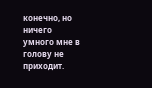конечно, но ничего умного мне в голову не приходит.